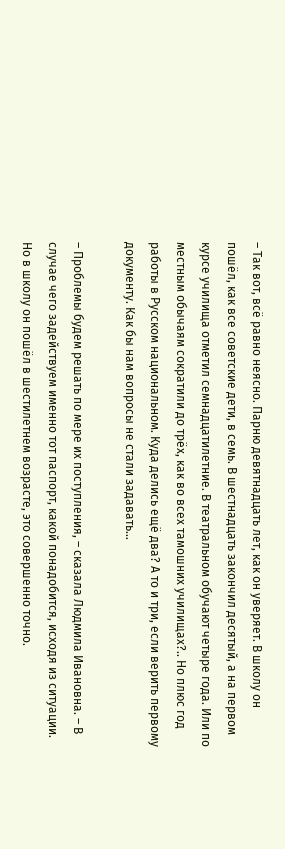– Так вот, всё равно неясно. Парню девятнадцать лет, как он уверяет. В школу он пошёл, как все советские дети, в семь. В шестнадцать закончил десятый, а на первом курсе училища отметил семнадцатилетние. В театральном обучают четыре года. Или по местным обычаям сократили до трёх, как во всех тамошних училищах?.. Но плюс год работы в Русском национальном. Куда делись ещё два? А то и три, если верить первому документу. Как бы нам вопросы не стали задавать…

– Проблемы будем решать по мере их поступления, – сказала Людмила Ивановна. – В случае чего задействуем именно тот паспорт, какой понадобится, исходя из ситуации. Но в школу он пошёл в шестилетнем возрасте, это совершенно точно.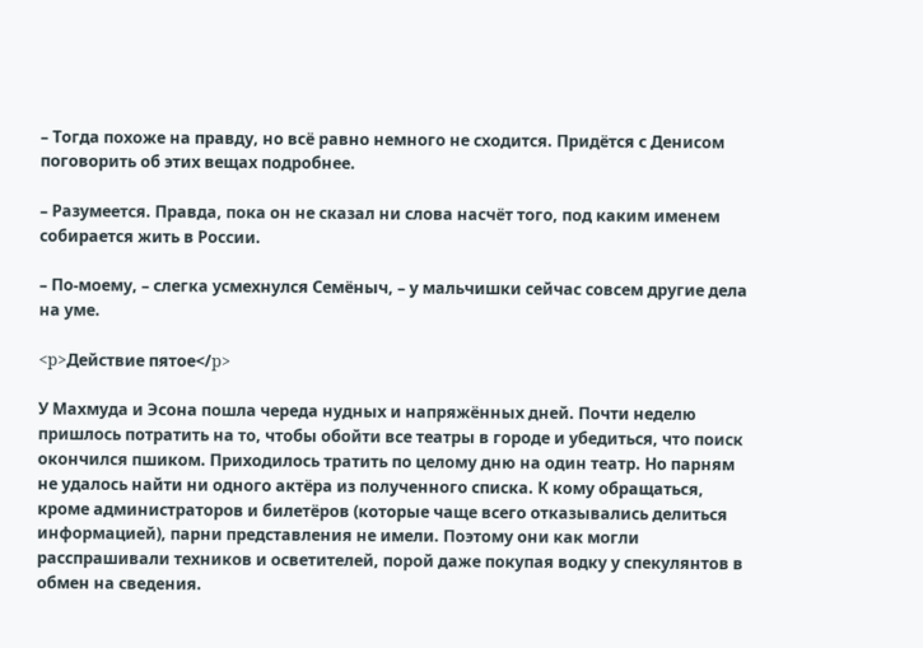– Тогда похоже на правду, но всё равно немного не сходится. Придётся с Денисом поговорить об этих вещах подробнее.

– Разумеется. Правда, пока он не сказал ни слова насчёт того, под каким именем собирается жить в России.

– По-моему, – слегка усмехнулся Семёныч, – у мальчишки сейчас совсем другие дела на уме.

<p>Действие пятое</p>

У Махмуда и Эсона пошла череда нудных и напряжённых дней. Почти неделю пришлось потратить на то, чтобы обойти все театры в городе и убедиться, что поиск окончился пшиком. Приходилось тратить по целому дню на один театр. Но парням не удалось найти ни одного актёра из полученного списка. К кому обращаться, кроме администраторов и билетёров (которые чаще всего отказывались делиться информацией), парни представления не имели. Поэтому они как могли расспрашивали техников и осветителей, порой даже покупая водку у спекулянтов в обмен на сведения.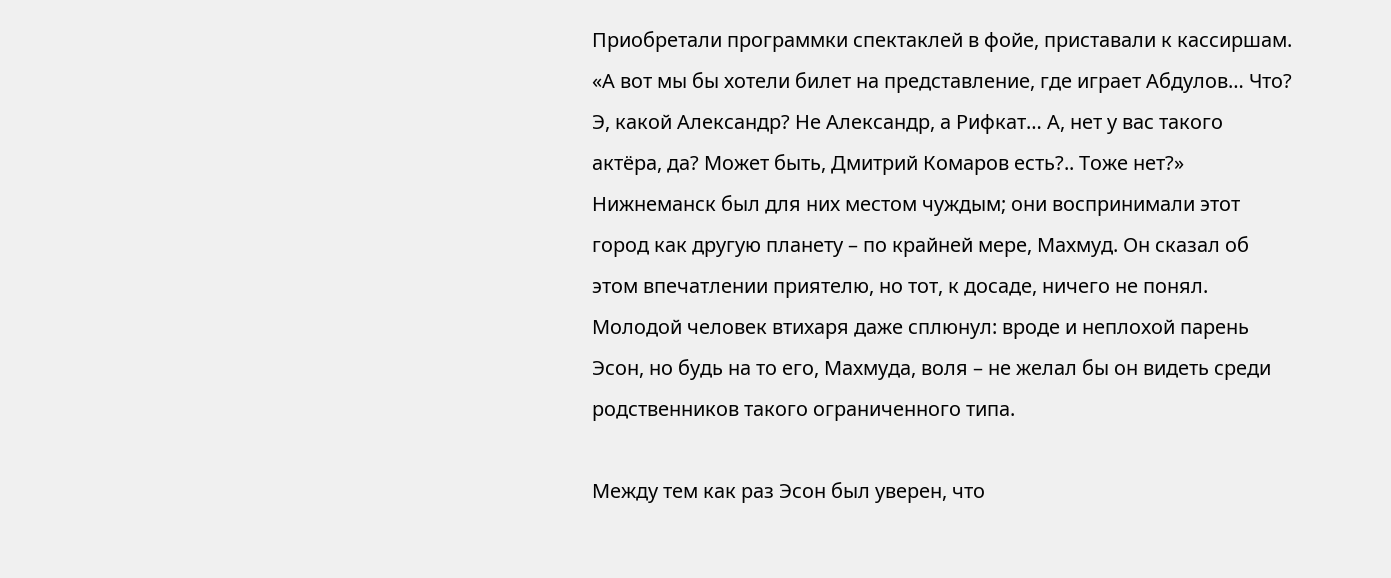Приобретали программки спектаклей в фойе, приставали к кассиршам. «А вот мы бы хотели билет на представление, где играет Абдулов… Что? Э, какой Александр? Не Александр, а Рифкат… А, нет у вас такого актёра, да? Может быть, Дмитрий Комаров есть?.. Тоже нет?» Нижнеманск был для них местом чуждым; они воспринимали этот город как другую планету – по крайней мере, Махмуд. Он сказал об этом впечатлении приятелю, но тот, к досаде, ничего не понял. Молодой человек втихаря даже сплюнул: вроде и неплохой парень Эсон, но будь на то его, Махмуда, воля – не желал бы он видеть среди родственников такого ограниченного типа.

Между тем как раз Эсон был уверен, что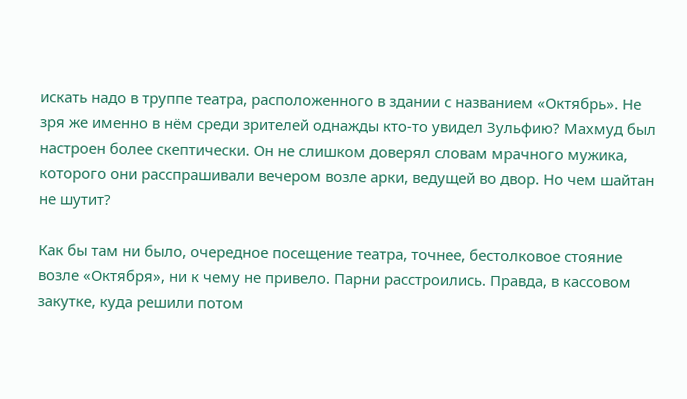искать надо в труппе театра, расположенного в здании с названием «Октябрь». Не зря же именно в нём среди зрителей однажды кто-то увидел Зульфию? Махмуд был настроен более скептически. Он не слишком доверял словам мрачного мужика, которого они расспрашивали вечером возле арки, ведущей во двор. Но чем шайтан не шутит?

Как бы там ни было, очередное посещение театра, точнее, бестолковое стояние возле «Октября», ни к чему не привело. Парни расстроились. Правда, в кассовом закутке, куда решили потом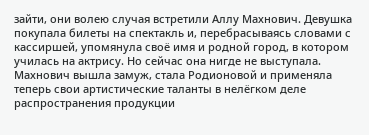зайти, они волею случая встретили Аллу Махнович. Девушка покупала билеты на спектакль и, перебрасываясь словами с кассиршей, упомянула своё имя и родной город, в котором училась на актрису. Но сейчас она нигде не выступала. Махнович вышла замуж, стала Родионовой и применяла теперь свои артистические таланты в нелёгком деле распространения продукции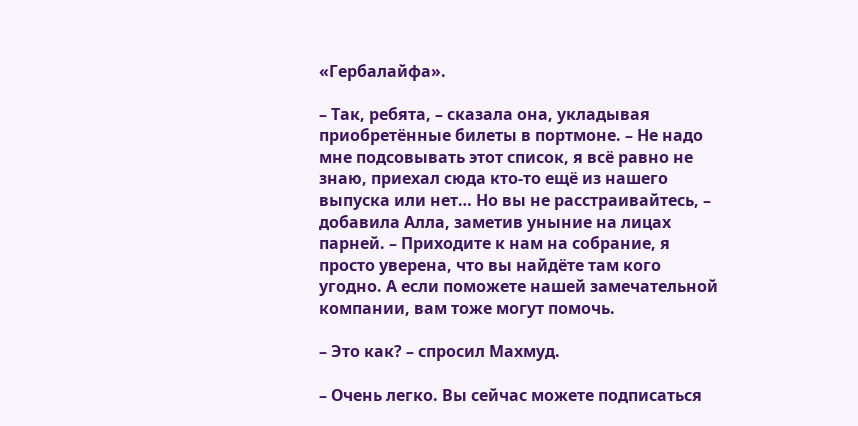«Гербалайфа».

– Так, ребята, – сказала она, укладывая приобретённые билеты в портмоне. – Не надо мне подсовывать этот список, я всё равно не знаю, приехал сюда кто-то ещё из нашего выпуска или нет… Но вы не расстраивайтесь, – добавила Алла, заметив уныние на лицах парней. – Приходите к нам на собрание, я просто уверена, что вы найдёте там кого угодно. А если поможете нашей замечательной компании, вам тоже могут помочь.

– Это как? – спросил Махмуд.

– Очень легко. Вы сейчас можете подписаться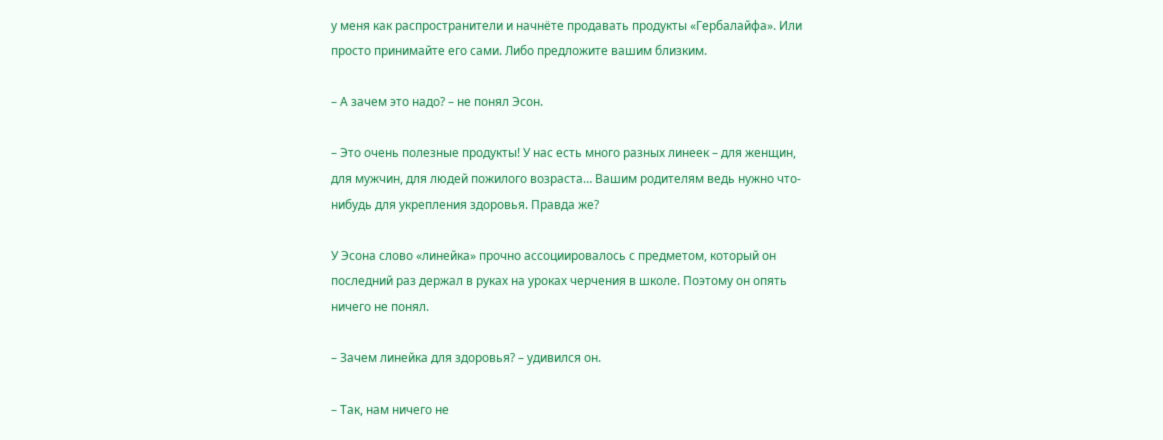у меня как распространители и начнёте продавать продукты «Гербалайфа». Или просто принимайте его сами. Либо предложите вашим близким.

– А зачем это надо? – не понял Эсон.

– Это очень полезные продукты! У нас есть много разных линеек – для женщин, для мужчин, для людей пожилого возраста… Вашим родителям ведь нужно что-нибудь для укрепления здоровья. Правда же?

У Эсона слово «линейка» прочно ассоциировалось с предметом, который он последний раз держал в руках на уроках черчения в школе. Поэтому он опять ничего не понял.

– Зачем линейка для здоровья? – удивился он.

– Так, нам ничего не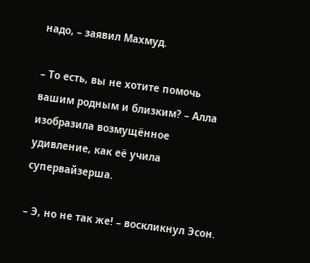надо, – заявил Махмуд.

– То есть, вы не хотите помочь вашим родным и близким? – Алла изобразила возмущённое удивление, как её учила супервайзерша.

– Э, но не так же! – воскликнул Эсон.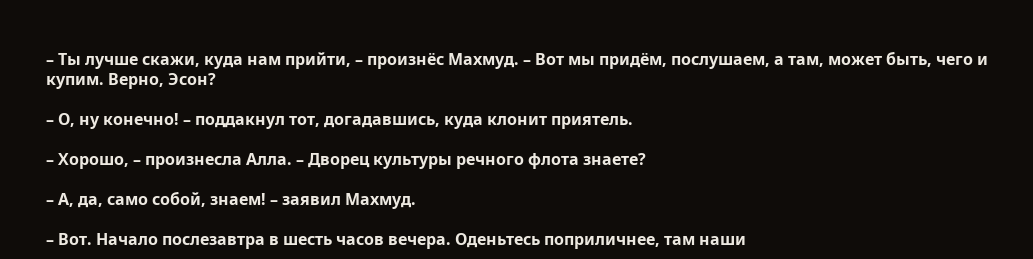– Ты лучше скажи, куда нам прийти, – произнёс Махмуд. – Вот мы придём, послушаем, а там, может быть, чего и купим. Верно, Эсон?

– О, ну конечно! – поддакнул тот, догадавшись, куда клонит приятель.

– Хорошо, – произнесла Алла. – Дворец культуры речного флота знаете?

– А, да, само собой, знаем! – заявил Махмуд.

– Вот. Начало послезавтра в шесть часов вечера. Оденьтесь поприличнее, там наши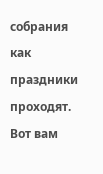собрания как праздники проходят. Вот вам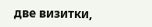две визитки,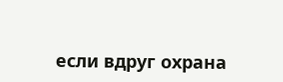если вдруг охрана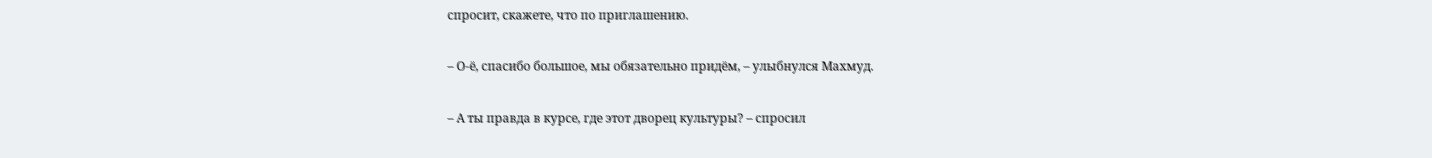спросит, скажете, что по приглашению.

– О-ё, спасибо большое, мы обязательно придём, – улыбнулся Махмуд.

– А ты правда в курсе, где этот дворец культуры? – спросил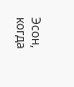Эсон, когда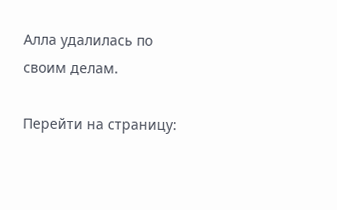Алла удалилась по своим делам.

Перейти на страницу: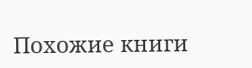Похожие книги